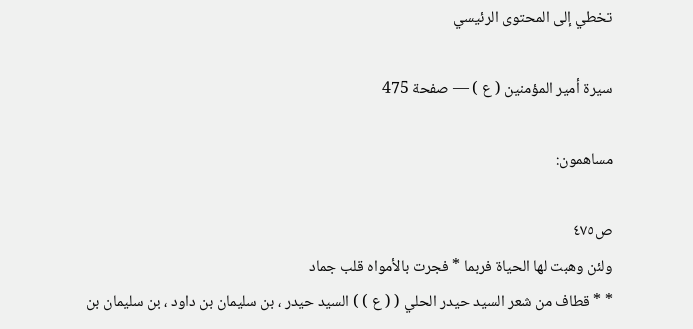تخطي إلى المحتوى الرئيسي

سيرة أمير المؤمنين ( ع ) — صفحة 475

مساهمون:

ص٤٧٥
ولئن وهبت لها الحياة فربما * فجرت بالأمواه قلب جماد
* * قطاف من شعر السيد حيدر الحلي ( ( ع ) ) السيد حيدر ، بن سليمان بن داود ، بن سليمان بن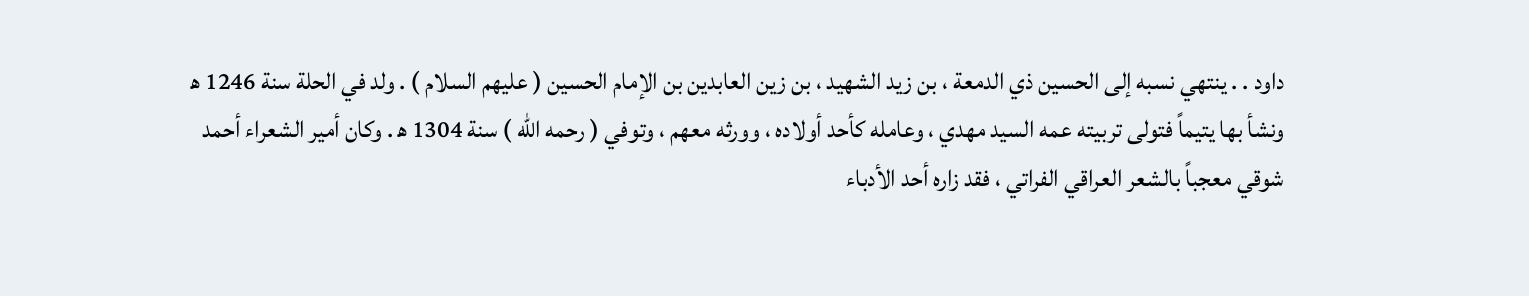داود . . ينتهي نسبه إلى الحسين ذي الدمعة ، بن زيد الشهيد ، بن زين العابدين بن الإمام الحسين ( عليهم السلام ) . ولد في الحلة سنة 1246 ه‍ ونشأ بها يتيماً فتولى تربيته عمه السيد مهدي ، وعامله كأحد أولاده ، وورثه معهم ، وتوفي ( رحمه الله ) سنة 1304 ه‍ . وكان أمير الشعراء أحمد شوقي معجباً بالشعر العراقي الفراتي ، فقد زاره أحد الأدباء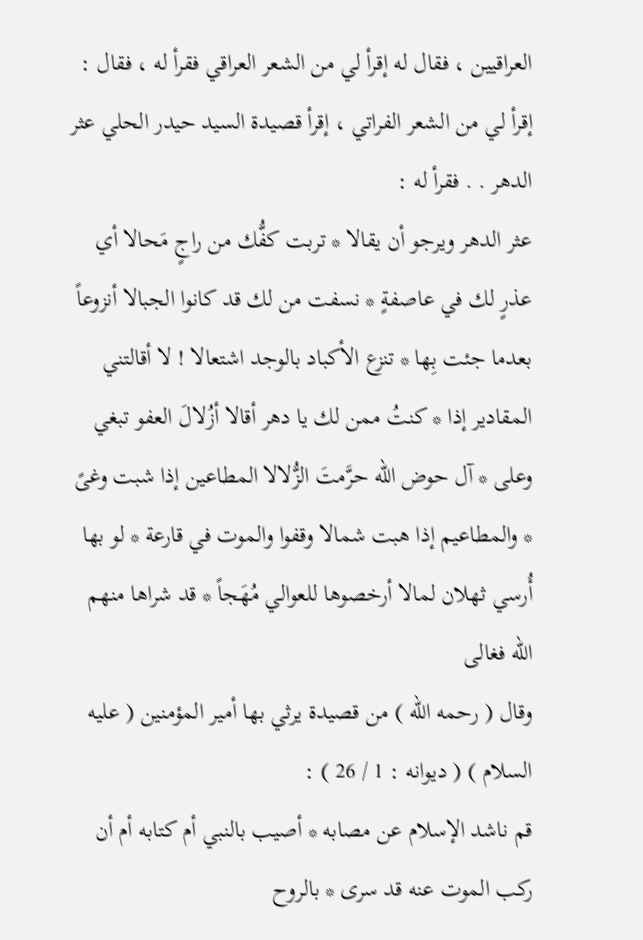العراقيين ، فقال له إقرأ لي من الشعر العراقي فقرأ له ، فقال : إقرأ لي من الشعر الفراتي ، إقرأ قصيدة السيد حيدر الحلي عثر الدهر . . فقرأ له :
عثر الدهر ويرجو أن يقالا * تربت كفُّك من راجٍ مَحالا أي عذرٍ لك في عاصفةٍ * نسفت من لك قد كانوا الجبالا أنزوعاً بعدما جئت بِها * تنزع الأكباد بالوجد اشتعالا ! لا أقالتني المقادير إذا * كنتُ ممن لك يا دهر أقالا أزُلالَ العفو تبغي وعلى * آل حوض الله حرَّمتَ الزُّلالا المطاعين إذا شبت وغىً * والمطاعيم إذا هبت شمالا وقفوا والموت في قارعة * لو بها أُرسي ثهلان لمالا أرخصوها للعوالي مُهَجاً * قد شراها منهم الله فغالى
وقال ( رحمه الله ) من قصيدة يرثي بها أمير المؤمنين ( عليه السلام ) ( ديوانه : 1 / 26 ) :
قم ناشد الإسلام عن مصابه * أصيب بالنبي أم كتابه أم أن ركب الموت عنه قد سرى * بالروح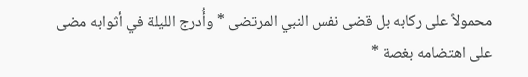محمولاً على ركابه بل قضى نفس النبي المرتضى * وأُدرج الليلة في أثوابه مضى على اهتضامه بغصة *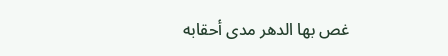غص بها الدهر مدى أحقابه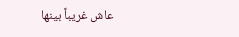عاش غريباً بينها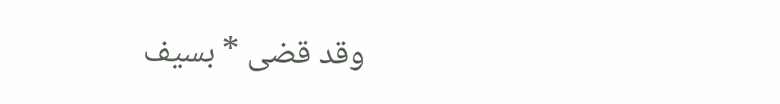وقد قضى * بسيف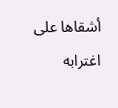أشقاها على اغترابه